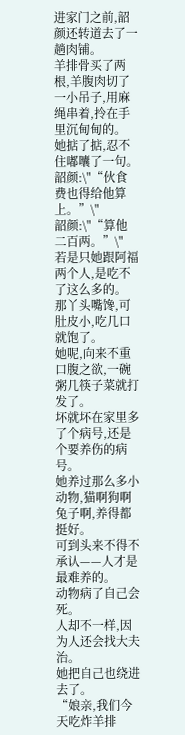进家门之前,韶颜还转道去了一趟肉铺。
羊排骨买了两根,羊腹肉切了一小吊子,用麻绳串着,拎在手里沉甸甸的。
她掂了掂,忍不住嘟囔了一句。
韶颜:\"“伙食费也得给他算上。”\"
韶颜:\"“算他二百两。”\"
若是只她跟阿福两个人,是吃不了这么多的。
那丫头嘴馋,可肚皮小,吃几口就饱了。
她呢,向来不重口腹之欲,一碗粥几筷子菜就打发了。
坏就坏在家里多了个病号,还是个要养伤的病号。
她养过那么多小动物,猫啊狗啊兔子啊,养得都挺好。
可到头来不得不承认——人才是最难养的。
动物病了自己会死。
人却不一样,因为人还会找大夫治。
她把自己也绕进去了。
“娘亲,我们今天吃炸羊排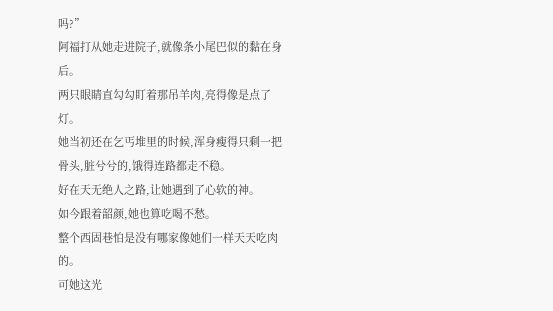吗?”
阿福打从她走进院子,就像条小尾巴似的黏在身后。
两只眼睛直勾勾盯着那吊羊肉,亮得像是点了灯。
她当初还在乞丐堆里的时候,浑身瘦得只剩一把骨头,脏兮兮的,饿得连路都走不稳。
好在天无绝人之路,让她遇到了心软的神。
如今跟着韶颜,她也算吃喝不愁。
整个西固巷怕是没有哪家像她们一样天天吃肉的。
可她这光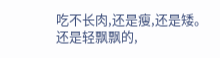吃不长肉,还是瘦,还是矮。
还是轻飘飘的,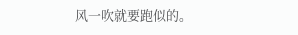风一吹就要跑似的。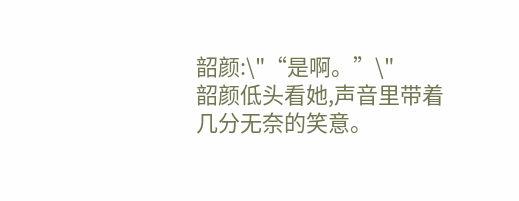韶颜:\"“是啊。”\"
韶颜低头看她,声音里带着几分无奈的笑意。